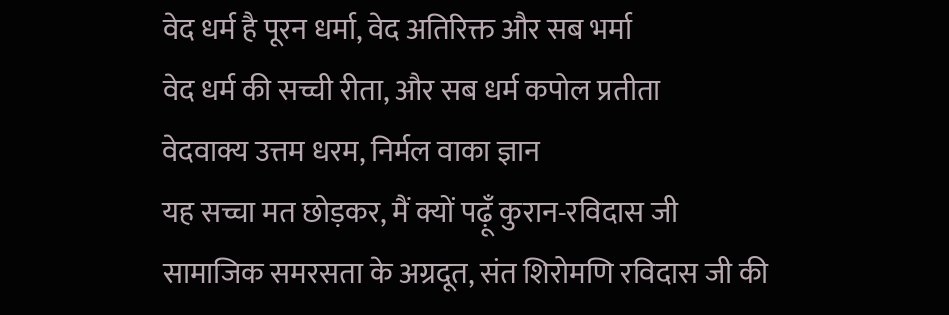वेद धर्म है पूरन धर्मा, वेद अतिरिक्त और सब भर्मा
वेद धर्म की सच्ची रीता, और सब धर्म कपोल प्रतीता
वेदवाक्य उत्तम धरम, निर्मल वाका ज्ञान
यह सच्चा मत छोड़कर, मैं क्यों पढ़ूँ कुरान-रविदास जी
सामाजिक समरसता के अग्रदूत, संत शिरोमणि रविदास जी की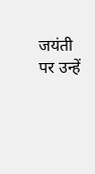जयंती पर उन्हें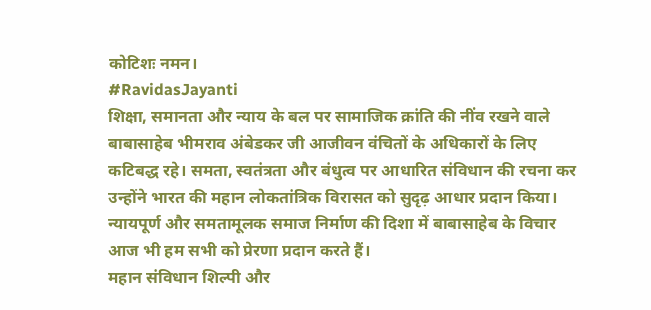कोटिशः नमन।
#RavidasJayanti
शिक्षा, समानता और न्याय के बल पर सामाजिक क्रांति की नींव रखने वाले बाबासाहेब भीमराव अंबेडकर जी आजीवन वंचितों के अधिकारों के लिए कटिबद्ध रहे। समता, स्वतंत्रता और बंधुत्व पर आधारित संविधान की रचना कर उन्होंने भारत की महान लोकतांत्रिक विरासत को सुदृढ़ आधार प्रदान किया। न्यायपूर्ण और समतामूलक समाज निर्माण की दिशा में बाबासाहेब के विचार आज भी हम सभी को प्रेरणा प्रदान करते हैं।
महान संविधान शिल्पी और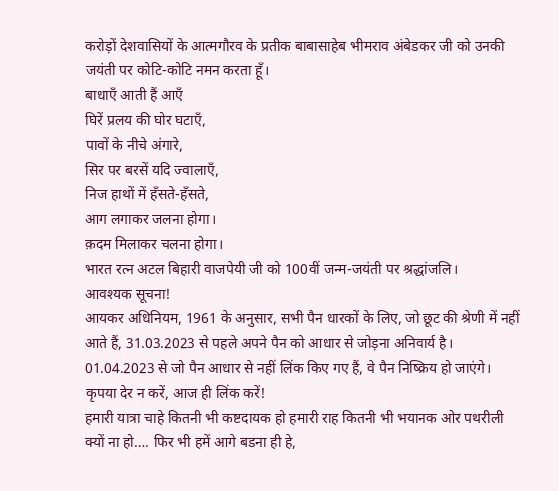करोड़ों देशवासियों के आत्मगौरव के प्रतीक बाबासाहेब भीमराव अंबेडकर जी को उनकी जयंती पर कोटि-कोटि नमन करता हूँ।
बाधाएँ आती हैं आएँ
घिरें प्रलय की घोर घटाएँ,
पावों के नीचे अंगारे,
सिर पर बरसें यदि ज्वालाएँ,
निज हाथों में हँसते-हँसते,
आग लगाकर जलना होगा।
क़दम मिलाकर चलना होगा।
भारत रत्न अटल बिहारी वाजपेयी जी को 100वीं जन्म-जयंती पर श्रद्धांजलि।
आवश्यक सूचना!
आयकर अधिनियम, 1961 के अनुसार, सभी पैन धारकों के लिए, जो छूट की श्रेणी में नहीं आते हैं, 31.03.2023 से पहले अपने पैन को आधार से जोड़ना अनिवार्य है।
01.04.2023 से जो पैन आधार से नहीं लिंक किए गए हैं, वे पैन निष्क्रिय हो जाएंगे।
कृपया देर न करें, आज ही लिंक करें!
हमारी यात्रा चाहे कितनी भी कष्टदायक हो हमारी राह कितनी भी भयानक ओर पथरीली क्यों ना हो…. फिर भी हमें आगे बडना ही हे,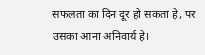सफलता का दिन दूर हो सकता हे, पर उसका आना अनिवार्य हे।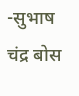-सुभाष चंद्र बोस